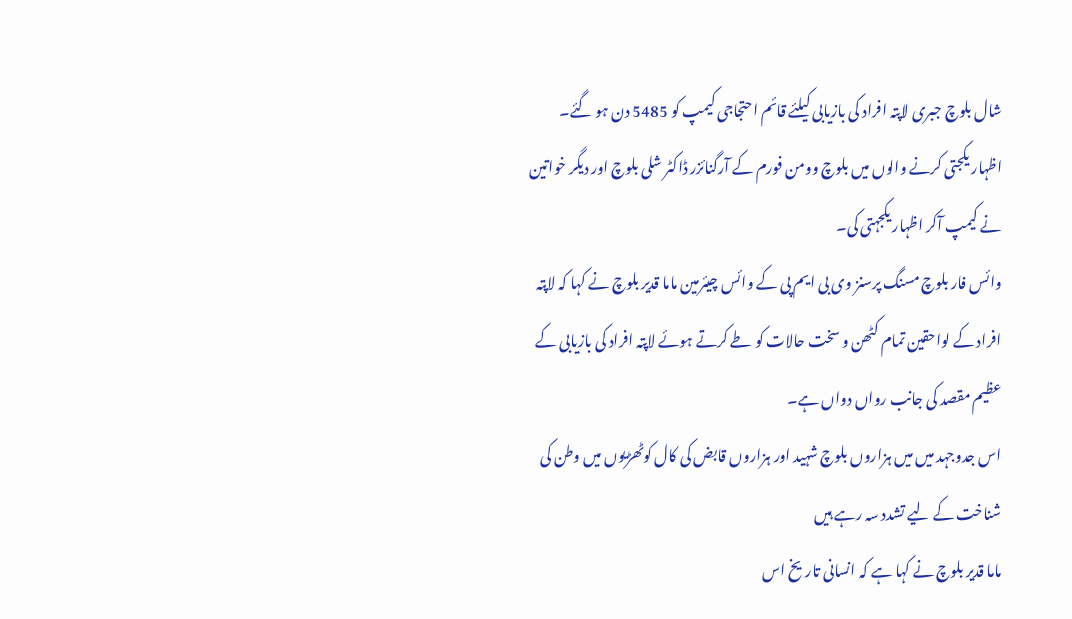شال بلوچ جبری لاپتہ افراد کی بازیابی کیلئے قائم احتجاجی کیمپ کو 5485 دن ہو گئے۔
اظہار یکجتی کرنے والوں میں بلوچ وومن فورم کے آرگنائزر ڈاکٹر شلی بلوچ اور دیگر خواتین نے کیمپ آکر اظہار یکجہتی کی۔
وائس فار بلوچ مسنگ پرسنز وی بی ایم پی کے وائس چیئرمین ماما قدیر بلوچ نے کہا کہ لاپتہ افراد کے لواحقین تمام کٹھن و سخت حالات کو طے کرتے ہوئے لاپتہ افراد کی بازیابی کے عظیم مقصد کی جانب رواں دواں ہے۔
اس جدوجہد میں میں ہزاروں بلوچ شہید اور ہزاروں قابض کی کال کوٹھڑیوں میں وطن کی شناخت کے لیے تشدد سہ رہے ہیں
ماما قدیر بلوچ نے کہا ہے کہ انسانی تاریخ اس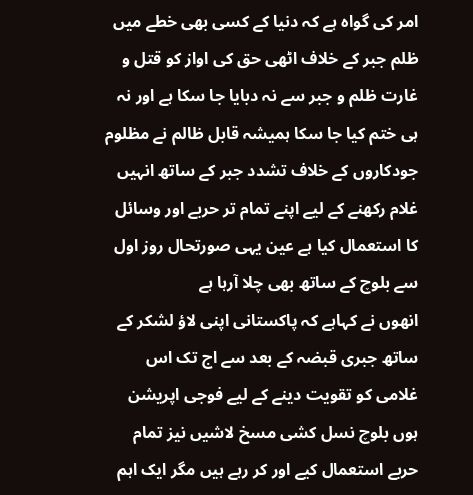امر کی گواہ ہے کہ دنیا کے کسی بھی خطے میں ظلم جبر کے خلاف اٹھی حق کی اواز کو قتل و غارت ظلم و جبر سے نہ دبایا جا سکا ہے اور نہ ہی ختم کیا جا سکا ہمیشہ قابل ظالم نے مظلوم جودکاروں کے خلاف تشدد جبر کے ساتھ انہیں غلام رکھنے کے لیے اپنے تمام تر حربے اور وسائل کا استعمال کیا ہے عین یہی صورتحال روز اول سے بلوچ کے ساتھ بھی چلا آرہا ہے
انھوں نے کہاہے کہ پاکستانی اپنی لاؤ لشکر کے ساتھ جبری قبضہ کے بعد سے اج تک اس غلامی کو تقویت دینے کے لیے فوجی اپریشن ہوں بلوچ نسل کشی مسخ لاشیں نیز تمام حربے استعمال کیے اور کر رہے ہیں مگر ایک اہم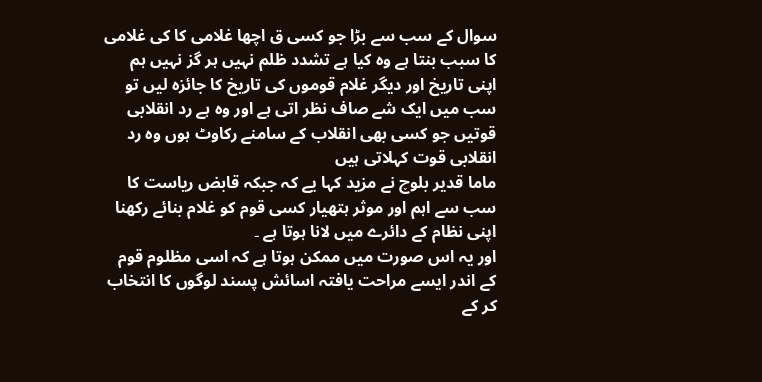سوال کے سب سے بڑا جو کسی ق اچھا غلامی کا کی غلامی کا سبب بنتا ہے وہ کیا ہے تشدد ظلم نہیں ہر گز نہیں ہم اپنی تاریخ اور دیگر غلام قوموں کی تاریخ کا جائزہ لیں تو سب میں ایک شے صاف نظر اتی ہے اور وہ ہے رد انقلابی قوتیں جو کسی بھی انقلاب کے سامنے رکاوٹ ہوں وہ رد انقلابی قوت کہلاتی ہیں
ماما قدیر بلوچ نے مزید کہا یے کہ جبکہ قابض ریاست کا سب سے اہم اور موثر ہتھیار کسی قوم کو غلام بنائے رکھنا اپنی نظام کے دائرے میں لانا ہوتا ہے ۔
اور یہ اس صورت میں ممکن ہوتا ہے کہ اسی مظلوم قوم کے اندر ایسے مراحت یافتہ اسائش پسند لوگوں کا انتخاب کر کے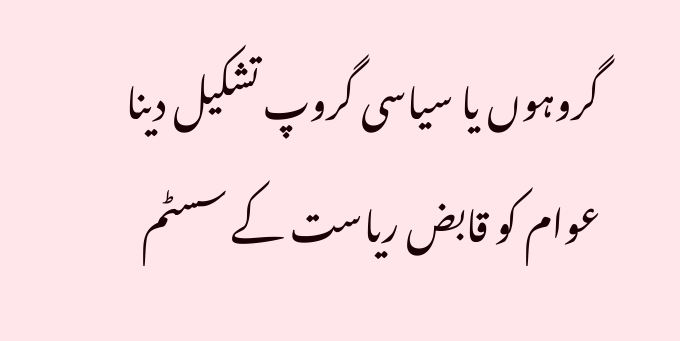گروہوں یا سیاسی گروپ تشکیل دینا عوام کو قابض ریاست کے سسٹم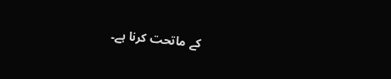کے ماتحت کرنا ہے۔